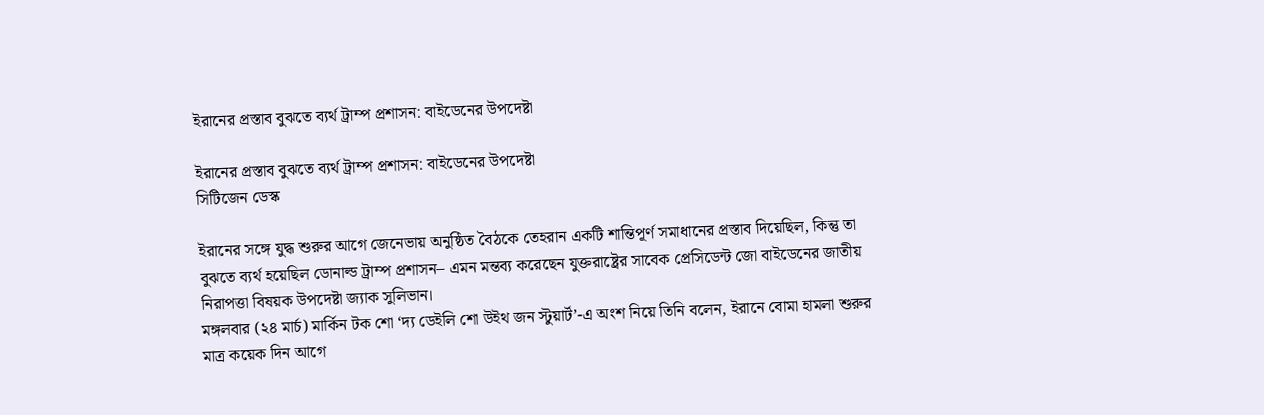ইরানের প্রস্তাব বুঝতে ব্যর্থ ট্রাম্প প্রশাসন: বাইডেনের উপদেষ্টা

ইরানের প্রস্তাব বুঝতে ব্যর্থ ট্রাম্প প্রশাসন: বাইডেনের উপদেষ্টা
সিটিজেন ডেস্ক

ইরানের সঙ্গে যুদ্ধ শুরুর আগে জেনেভায় অনুষ্ঠিত বৈঠকে তেহরান একটি শান্তিপূর্ণ সমাধানের প্রস্তাব দিয়েছিল, কিন্তু তা বুঝতে ব্যর্থ হয়েছিল ডোনাল্ড ট্রাম্প প্রশাসন– এমন মন্তব্য করেছেন যুক্তরাষ্ট্রের সাবেক প্রেসিডেন্ট জো বাইডেনের জাতীয় নিরাপত্তা বিষয়ক উপদেষ্টা জ্যাক সুলিভান।
মঙ্গলবার (২৪ মার্চ) মার্কিন টক শো ‘দ্য ডেইলি শো উইথ জন স্টুয়ার্ট’-এ অংশ নিয়ে তিনি বলেন, ইরানে বোমা হামলা শুরুর মাত্র কয়েক দিন আগে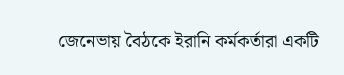জেনেভায় বৈঠকে ইরানি কর্মকর্তারা একটি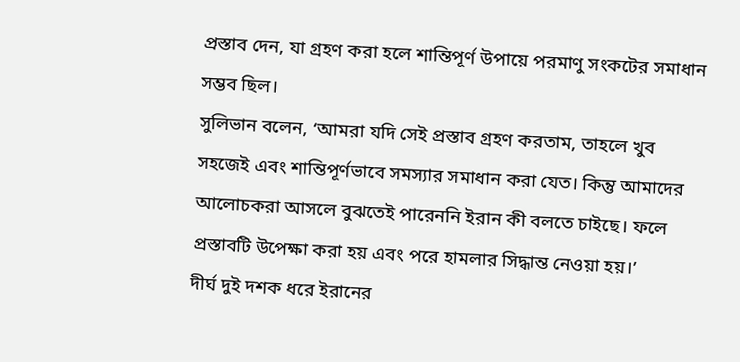প্রস্তাব দেন, যা গ্রহণ করা হলে শান্তিপূর্ণ উপায়ে পরমাণু সংকটের সমাধান সম্ভব ছিল।
সুলিভান বলেন, ‘আমরা যদি সেই প্রস্তাব গ্রহণ করতাম, তাহলে খুব সহজেই এবং শান্তিপূর্ণভাবে সমস্যার সমাধান করা যেত। কিন্তু আমাদের আলোচকরা আসলে বুঝতেই পারেননি ইরান কী বলতে চাইছে। ফলে প্রস্তাবটি উপেক্ষা করা হয় এবং পরে হামলার সিদ্ধান্ত নেওয়া হয়।’
দীর্ঘ দুই দশক ধরে ইরানের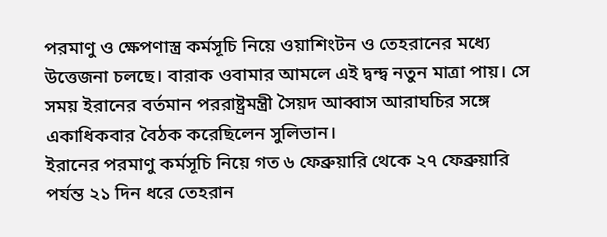পরমাণু ও ক্ষেপণাস্ত্র কর্মসূচি নিয়ে ওয়াশিংটন ও তেহরানের মধ্যে উত্তেজনা চলছে। বারাক ওবামার আমলে এই দ্বন্দ্ব নতুন মাত্রা পায়। সে সময় ইরানের বর্তমান পররাষ্ট্রমন্ত্রী সৈয়দ আব্বাস আরাঘচির সঙ্গে একাধিকবার বৈঠক করেছিলেন সুলিভান।
ইরানের পরমাণু কর্মসূচি নিয়ে গত ৬ ফেব্রুয়ারি থেকে ২৭ ফেব্রুয়ারি পর্যন্ত ২১ দিন ধরে তেহরান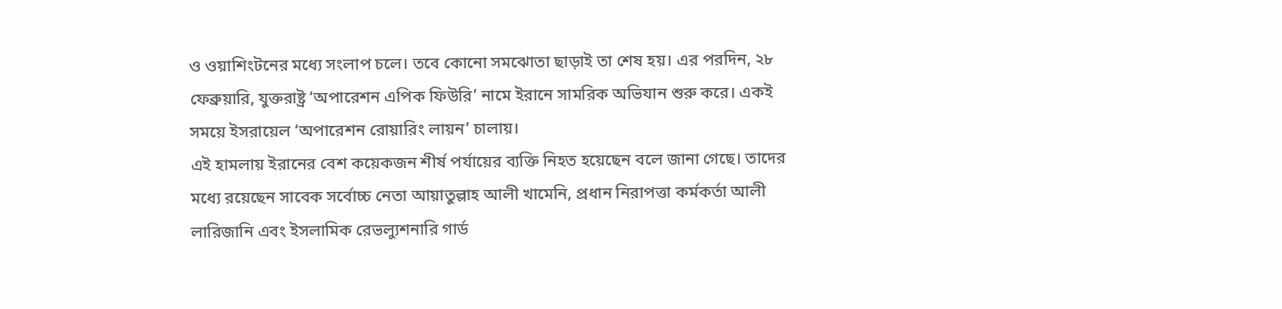ও ওয়াশিংটনের মধ্যে সংলাপ চলে। তবে কোনো সমঝোতা ছাড়াই তা শেষ হয়। এর পরদিন, ২৮ ফেব্রুয়ারি, যুক্তরাষ্ট্র ‘অপারেশন এপিক ফিউরি’ নামে ইরানে সামরিক অভিযান শুরু করে। একই সময়ে ইসরায়েল ‘অপারেশন রোয়ারিং লায়ন’ চালায়।
এই হামলায় ইরানের বেশ কয়েকজন শীর্ষ পর্যায়ের ব্যক্তি নিহত হয়েছেন বলে জানা গেছে। তাদের মধ্যে রয়েছেন সাবেক সর্বোচ্চ নেতা আয়াতুল্লাহ আলী খামেনি, প্রধান নিরাপত্তা কর্মকর্তা আলী লারিজানি এবং ইসলামিক রেভল্যুশনারি গার্ড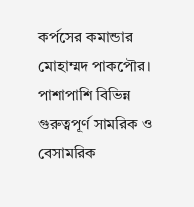কর্পসের কমান্ডার মোহাম্মদ পাকপৌর। পাশাপাশি বিভিন্ন গুরুত্বপূর্ণ সামরিক ও বেসামরিক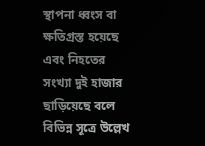স্থাপনা ধ্বংস বা ক্ষতিগ্রস্ত হয়েছে এবং নিহতের সংখ্যা দুই হাজার ছাড়িয়েছে বলে বিভিন্ন সূত্রে উল্লেখ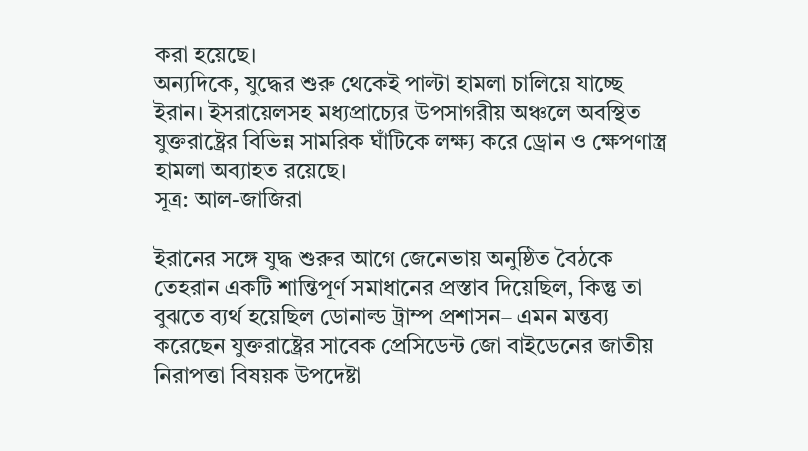করা হয়েছে।
অন্যদিকে, যুদ্ধের শুরু থেকেই পাল্টা হামলা চালিয়ে যাচ্ছে ইরান। ইসরায়েলসহ মধ্যপ্রাচ্যের উপসাগরীয় অঞ্চলে অবস্থিত যুক্তরাষ্ট্রের বিভিন্ন সামরিক ঘাঁটিকে লক্ষ্য করে ড্রোন ও ক্ষেপণাস্ত্র হামলা অব্যাহত রয়েছে।
সূত্র: আল-জাজিরা

ইরানের সঙ্গে যুদ্ধ শুরুর আগে জেনেভায় অনুষ্ঠিত বৈঠকে তেহরান একটি শান্তিপূর্ণ সমাধানের প্রস্তাব দিয়েছিল, কিন্তু তা বুঝতে ব্যর্থ হয়েছিল ডোনাল্ড ট্রাম্প প্রশাসন– এমন মন্তব্য করেছেন যুক্তরাষ্ট্রের সাবেক প্রেসিডেন্ট জো বাইডেনের জাতীয় নিরাপত্তা বিষয়ক উপদেষ্টা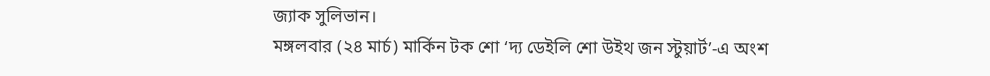জ্যাক সুলিভান।
মঙ্গলবার (২৪ মার্চ) মার্কিন টক শো ‘দ্য ডেইলি শো উইথ জন স্টুয়ার্ট’-এ অংশ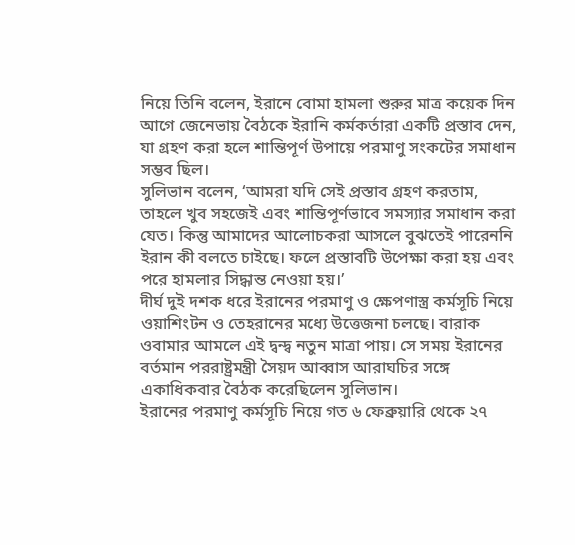নিয়ে তিনি বলেন, ইরানে বোমা হামলা শুরুর মাত্র কয়েক দিন আগে জেনেভায় বৈঠকে ইরানি কর্মকর্তারা একটি প্রস্তাব দেন, যা গ্রহণ করা হলে শান্তিপূর্ণ উপায়ে পরমাণু সংকটের সমাধান সম্ভব ছিল।
সুলিভান বলেন, ‘আমরা যদি সেই প্রস্তাব গ্রহণ করতাম, তাহলে খুব সহজেই এবং শান্তিপূর্ণভাবে সমস্যার সমাধান করা যেত। কিন্তু আমাদের আলোচকরা আসলে বুঝতেই পারেননি ইরান কী বলতে চাইছে। ফলে প্রস্তাবটি উপেক্ষা করা হয় এবং পরে হামলার সিদ্ধান্ত নেওয়া হয়।’
দীর্ঘ দুই দশক ধরে ইরানের পরমাণু ও ক্ষেপণাস্ত্র কর্মসূচি নিয়ে ওয়াশিংটন ও তেহরানের মধ্যে উত্তেজনা চলছে। বারাক ওবামার আমলে এই দ্বন্দ্ব নতুন মাত্রা পায়। সে সময় ইরানের বর্তমান পররাষ্ট্রমন্ত্রী সৈয়দ আব্বাস আরাঘচির সঙ্গে একাধিকবার বৈঠক করেছিলেন সুলিভান।
ইরানের পরমাণু কর্মসূচি নিয়ে গত ৬ ফেব্রুয়ারি থেকে ২৭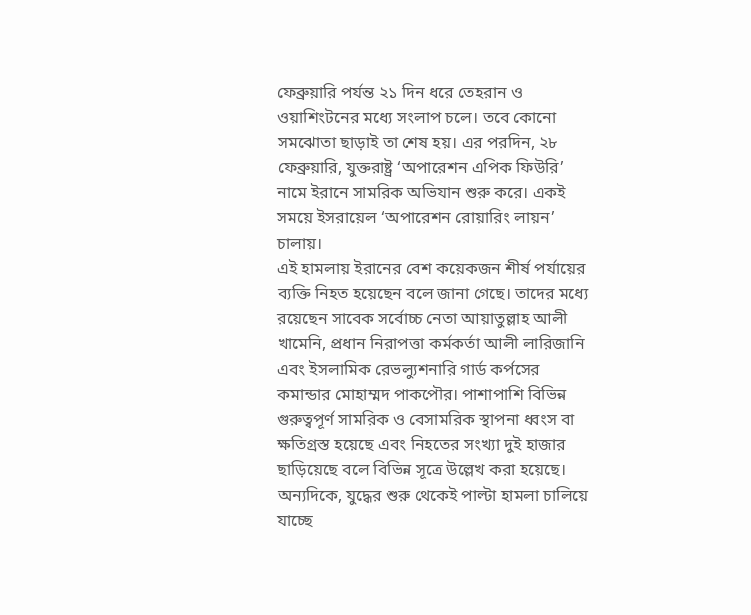ফেব্রুয়ারি পর্যন্ত ২১ দিন ধরে তেহরান ও ওয়াশিংটনের মধ্যে সংলাপ চলে। তবে কোনো সমঝোতা ছাড়াই তা শেষ হয়। এর পরদিন, ২৮ ফেব্রুয়ারি, যুক্তরাষ্ট্র ‘অপারেশন এপিক ফিউরি’ নামে ইরানে সামরিক অভিযান শুরু করে। একই সময়ে ইসরায়েল ‘অপারেশন রোয়ারিং লায়ন’ চালায়।
এই হামলায় ইরানের বেশ কয়েকজন শীর্ষ পর্যায়ের ব্যক্তি নিহত হয়েছেন বলে জানা গেছে। তাদের মধ্যে রয়েছেন সাবেক সর্বোচ্চ নেতা আয়াতুল্লাহ আলী খামেনি, প্রধান নিরাপত্তা কর্মকর্তা আলী লারিজানি এবং ইসলামিক রেভল্যুশনারি গার্ড কর্পসের কমান্ডার মোহাম্মদ পাকপৌর। পাশাপাশি বিভিন্ন গুরুত্বপূর্ণ সামরিক ও বেসামরিক স্থাপনা ধ্বংস বা ক্ষতিগ্রস্ত হয়েছে এবং নিহতের সংখ্যা দুই হাজার ছাড়িয়েছে বলে বিভিন্ন সূত্রে উল্লেখ করা হয়েছে।
অন্যদিকে, যুদ্ধের শুরু থেকেই পাল্টা হামলা চালিয়ে যাচ্ছে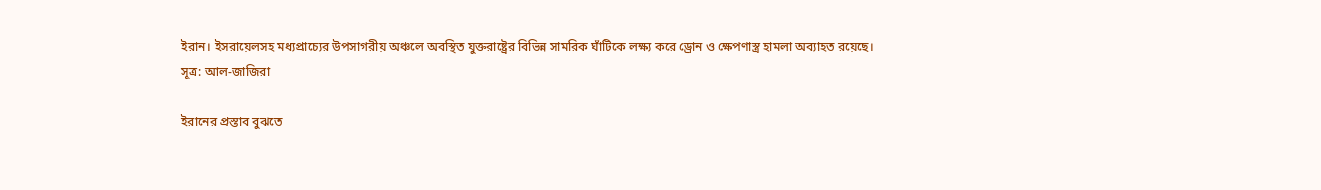ইরান। ইসরায়েলসহ মধ্যপ্রাচ্যের উপসাগরীয় অঞ্চলে অবস্থিত যুক্তরাষ্ট্রের বিভিন্ন সামরিক ঘাঁটিকে লক্ষ্য করে ড্রোন ও ক্ষেপণাস্ত্র হামলা অব্যাহত রয়েছে।
সূত্র: আল-জাজিরা

ইরানের প্রস্তাব বুঝতে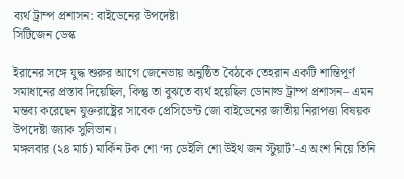ব্যর্থ ট্রাম্প প্রশাসন: বাইডেনের উপদেষ্টা
সিটিজেন ডেস্ক

ইরানের সঙ্গে যুদ্ধ শুরুর আগে জেনেভায় অনুষ্ঠিত বৈঠকে তেহরান একটি শান্তিপূর্ণ সমাধানের প্রস্তাব দিয়েছিল, কিন্তু তা বুঝতে ব্যর্থ হয়েছিল ডোনাল্ড ট্রাম্প প্রশাসন– এমন মন্তব্য করেছেন যুক্তরাষ্ট্রের সাবেক প্রেসিডেন্ট জো বাইডেনের জাতীয় নিরাপত্তা বিষয়ক উপদেষ্টা জ্যাক সুলিভান।
মঙ্গলবার (২৪ মার্চ) মার্কিন টক শো ‘দ্য ডেইলি শো উইথ জন স্টুয়ার্ট’-এ অংশ নিয়ে তিনি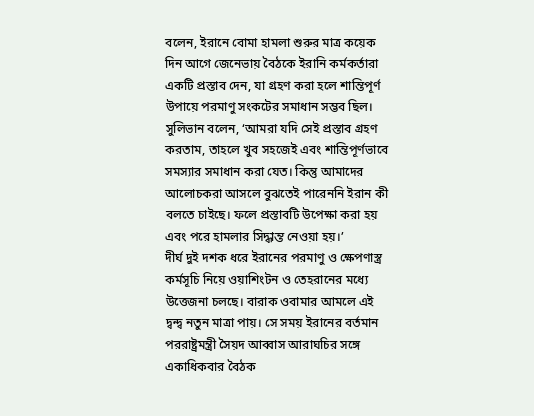বলেন, ইরানে বোমা হামলা শুরুর মাত্র কয়েক দিন আগে জেনেভায় বৈঠকে ইরানি কর্মকর্তারা একটি প্রস্তাব দেন, যা গ্রহণ করা হলে শান্তিপূর্ণ উপায়ে পরমাণু সংকটের সমাধান সম্ভব ছিল।
সুলিভান বলেন, ‘আমরা যদি সেই প্রস্তাব গ্রহণ করতাম, তাহলে খুব সহজেই এবং শান্তিপূর্ণভাবে সমস্যার সমাধান করা যেত। কিন্তু আমাদের আলোচকরা আসলে বুঝতেই পারেননি ইরান কী বলতে চাইছে। ফলে প্রস্তাবটি উপেক্ষা করা হয় এবং পরে হামলার সিদ্ধান্ত নেওয়া হয়।’
দীর্ঘ দুই দশক ধরে ইরানের পরমাণু ও ক্ষেপণাস্ত্র কর্মসূচি নিয়ে ওয়াশিংটন ও তেহরানের মধ্যে উত্তেজনা চলছে। বারাক ওবামার আমলে এই দ্বন্দ্ব নতুন মাত্রা পায়। সে সময় ইরানের বর্তমান পররাষ্ট্রমন্ত্রী সৈয়দ আব্বাস আরাঘচির সঙ্গে একাধিকবার বৈঠক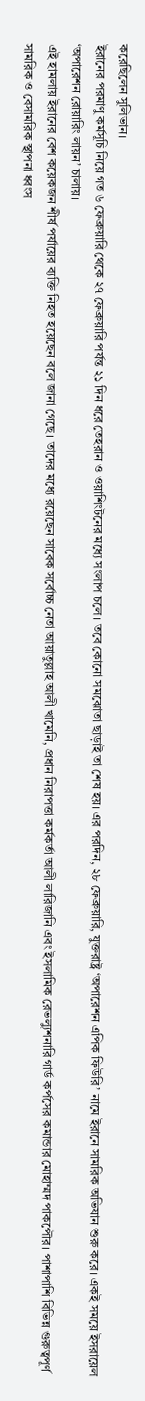করেছিলেন সুলিভান।
ইরানের পরমাণু কর্মসূচি নিয়ে গত ৬ ফেব্রুয়ারি থেকে ২৭ ফেব্রুয়ারি পর্যন্ত ২১ দিন ধরে তেহরান ও ওয়াশিংটনের মধ্যে সংলাপ চলে। তবে কোনো সমঝোতা ছাড়াই তা শেষ হয়। এর পরদিন, ২৮ ফেব্রুয়ারি, যুক্তরাষ্ট্র ‘অপারেশন এপিক ফিউরি’ নামে ইরানে সামরিক অভিযান শুরু করে। একই সময়ে ইসরায়েল ‘অপারেশন রোয়ারিং লায়ন’ চালায়।
এই হামলায় ইরানের বেশ কয়েকজন শীর্ষ পর্যায়ের ব্যক্তি নিহত হয়েছেন বলে জানা গেছে। তাদের মধ্যে রয়েছেন সাবেক সর্বোচ্চ নেতা আয়াতুল্লাহ আলী খামেনি, প্রধান নিরাপত্তা কর্মকর্তা আলী লারিজানি এবং ইসলামিক রেভল্যুশনারি গার্ড কর্পসের কমান্ডার মোহাম্মদ পাকপৌর। পাশাপাশি বিভিন্ন গুরুত্বপূর্ণ সামরিক ও বেসামরিক স্থাপনা ধ্বংস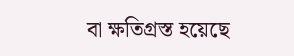বা ক্ষতিগ্রস্ত হয়েছে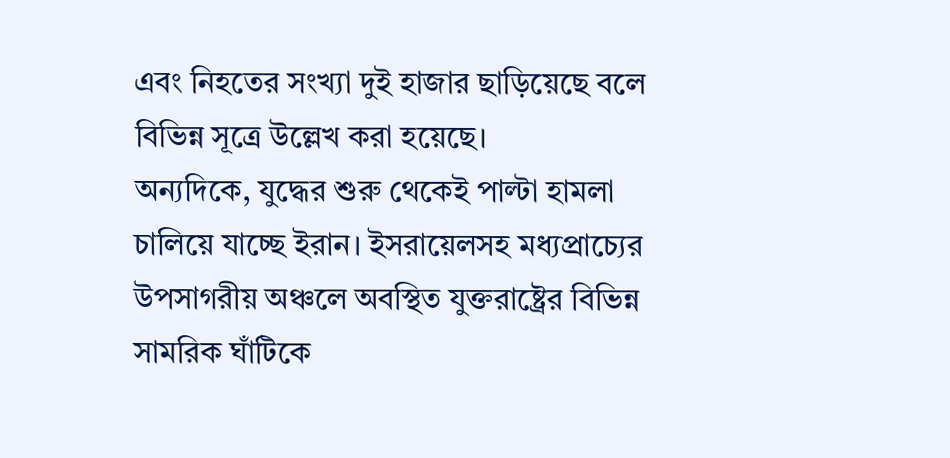এবং নিহতের সংখ্যা দুই হাজার ছাড়িয়েছে বলে বিভিন্ন সূত্রে উল্লেখ করা হয়েছে।
অন্যদিকে, যুদ্ধের শুরু থেকেই পাল্টা হামলা চালিয়ে যাচ্ছে ইরান। ইসরায়েলসহ মধ্যপ্রাচ্যের উপসাগরীয় অঞ্চলে অবস্থিত যুক্তরাষ্ট্রের বিভিন্ন সামরিক ঘাঁটিকে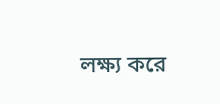লক্ষ্য করে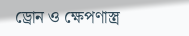ড্রোন ও ক্ষেপণাস্ত্র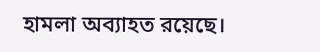হামলা অব্যাহত রয়েছে।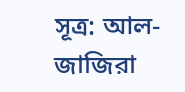সূত্র: আল-জাজিরা